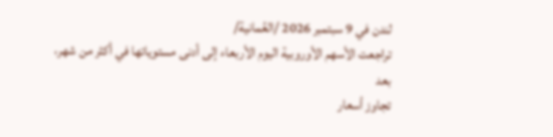لندن في 9 سبتمبر 2026 /العُمانية/
تراجعت الأسهم الأوروبية اليوم الأربعاء إلى أدنى مستوياتها في أكثر من شهر، بعد
تجاوز أسعار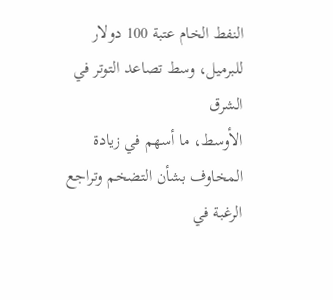النفط الخام عتبة 100 دولار للبرميل، وسط تصاعد التوتر في الشرق
الأوسط، ما أسهم في زيادة المخاوف بشأن التضخم وتراجع الرغبة في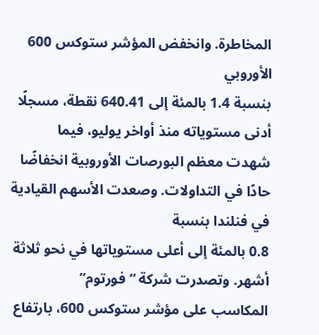المخاطرة. وانخفض المؤشر ستوكس 600 الأوروبي
بنسبة 1.4 بالمئة إلى 640.41 نقطة، مسجلًا أدنى مستوياته منذ أواخر يوليو، فيما
شهدت معظم البورصات الأوروبية انخفاضًا حادًا في التداولات. وصعدت الأسهم القيادية في فنلندا بنسبة
0.8 بالمئة إلى أعلى مستوياتها في نحو ثلاثة أشهر. وتصدرت شركة “فورتوم”
المكاسب على مؤشر ستوكس 600، بارتفاع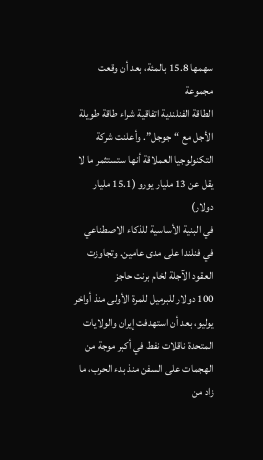سهمها 15.8 بالمئة، بعد أن وقعت مجموعة
الطاقة الفنلندية اتفاقية شراء طاقة طويلة الأجل مع “جوجل”. وأعلنت شركة
التكنولوجيا العملاقة أنها ستستثمر ما لا يقل عن 13 مليار يورو (15.1 مليار دولار)
في البنية الأساسية للذكاء الاصطناعي في فنلندا على مدى عامين. وتجاوزت العقود الآجلة لخام برنت حاجز
100 دولار للبرميل للمرة الأولى منذ أواخر يوليو، بعد أن استهدفت إيران والولايات
المتحدة ناقلات نفط في أكبر موجة من الهجمات على السفن منذ بدء الحرب، ما زاد من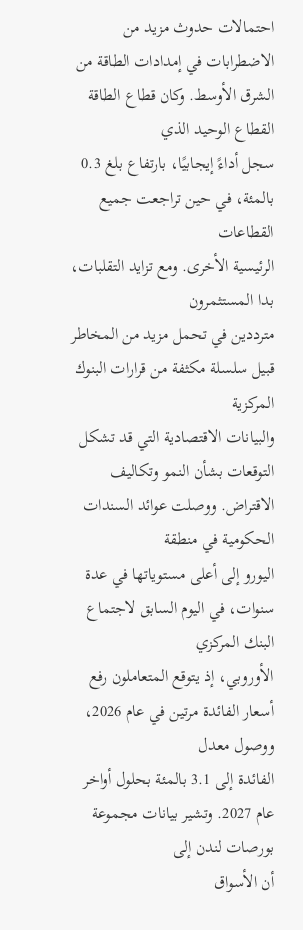احتمالات حدوث مزيد من الاضطرابات في إمدادات الطاقة من الشرق الأوسط. وكان قطاع الطاقة القطاع الوحيد الذي
سجل أداءً إيجابيًا، بارتفاع بلغ 0.3 بالمئة، في حين تراجعت جميع القطاعات
الرئيسية الأخرى. ومع تزايد التقلبات، بدا المستثمرون
مترددين في تحمل مزيد من المخاطر قبيل سلسلة مكثفة من قرارات البنوك المركزية
والبيانات الاقتصادية التي قد تشكل التوقعات بشأن النمو وتكاليف الاقتراض. ووصلت عوائد السندات الحكومية في منطقة
اليورو إلى أعلى مستوياتها في عدة سنوات، في اليوم السابق لاجتماع البنك المركزي
الأوروبي، إذ يتوقع المتعاملون رفع أسعار الفائدة مرتين في عام 2026، ووصول معدل
الفائدة إلى 3.1 بالمئة بحلول أواخر عام 2027. وتشير بيانات مجموعة بورصات لندن إلى
أن الأسواق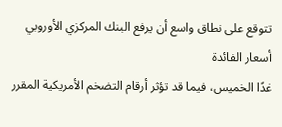تتوقع على نطاق واسع أن يرفع البنك المركزي الأوروبي أسعار الفائدة
غدًا الخميس، فيما قد تؤثر أرقام التضخم الأمريكية المقرر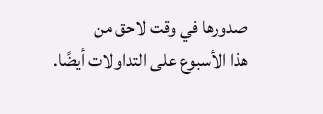صدورها في وقت لاحق من
هذا الأسبوع على التداولات أيضًا.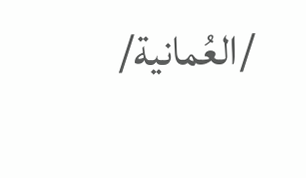/العُمانية/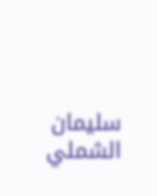سليمان الشملي